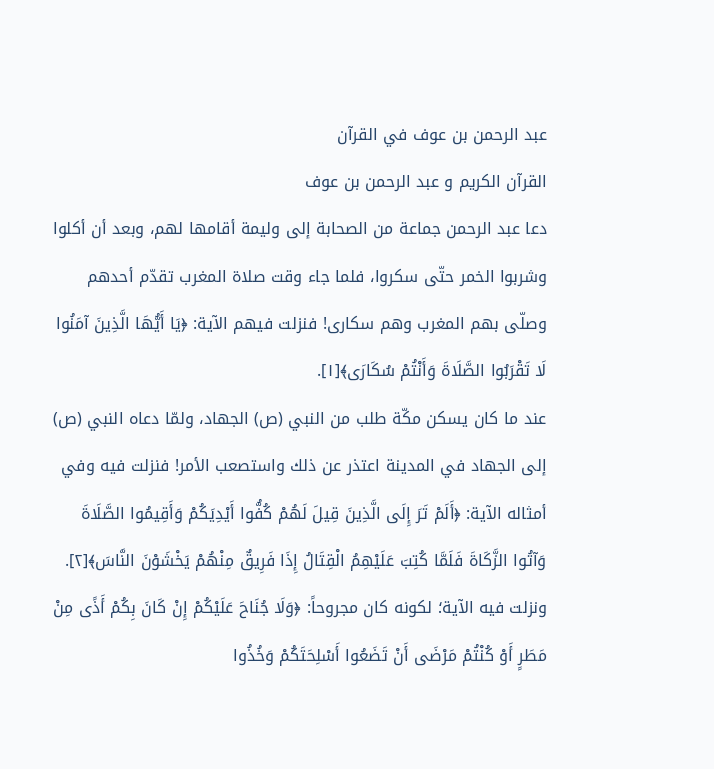عبد الرحمن بن عوف في القرآن
القرآن الكريم و عبد الرحمن بن عوف
دعا عبد الرحمن جماعة من الصحابة إلى وليمة أقامها لهم، وبعد أن أكلوا وشربوا الخمر حتّى سكروا، فلما جاء وقت صلاة المغرب تقدّم أحدهم وصلّى بهم المغرب وهم سكارى! فنزلت فيهم الآية: ﴿يَا أَيُّهَا الَّذِينَ آمَنُوا لَا تَقْرَبُوا الصَّلَاةَ وَأَنْتُمْ سُكَارَى﴾[١].
عند ما كان يسكن مكّة طلب من النبي (ص) الجهاد، ولمّا دعاه النبي (ص) إلى الجهاد في المدينة اعتذر عن ذلك واستصعب الأمر! فنزلت فيه وفي أمثاله الآية: ﴿أَلَمْ تَرَ إِلَى الَّذِينَ قِيلَ لَهُمْ كُفُّوا أَيْدِيَكُمْ وَأَقِيمُوا الصَّلَاةَ وَآتُوا الزَّكَاةَ فَلَمَّا كُتِبَ عَلَيْهِمُ الْقِتَالُ إِذَا فَرِيقٌ مِنْهُمْ يَخْشَوْنَ النَّاسَ﴾[٢].
ونزلت فيه الآية؛ لكونه كان مجروحاً: ﴿وَلَا جُنَاحَ عَلَيْكُمْ إِنْ كَانَ بِكُمْ أَذًى مِنْ مَطَرٍ أَوْ كُنْتُمْ مَرْضَى أَنْ تَضَعُوا أَسْلِحَتَكُمْ وَخُذُوا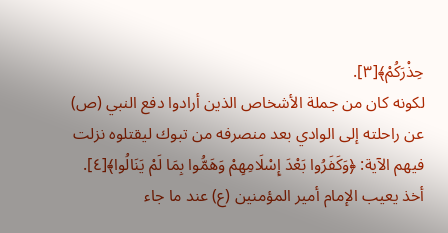حِذْرَكُمْ﴾[٣].
لكونه كان من جملة الأشخاص الذين أرادوا دفع النبي (ص) عن راحلته إلى الوادي بعد منصرفه من تبوك ليقتلوه نزلت فيهم الآية: ﴿وَكَفَرُوا بَعْدَ إِسْلَامِهِمْ وَهَمُّوا بِمَا لَمْ يَنَالُوا﴾[٤].
أخذ يعيب الإمام أمير المؤمنين (ع) عند ما جاء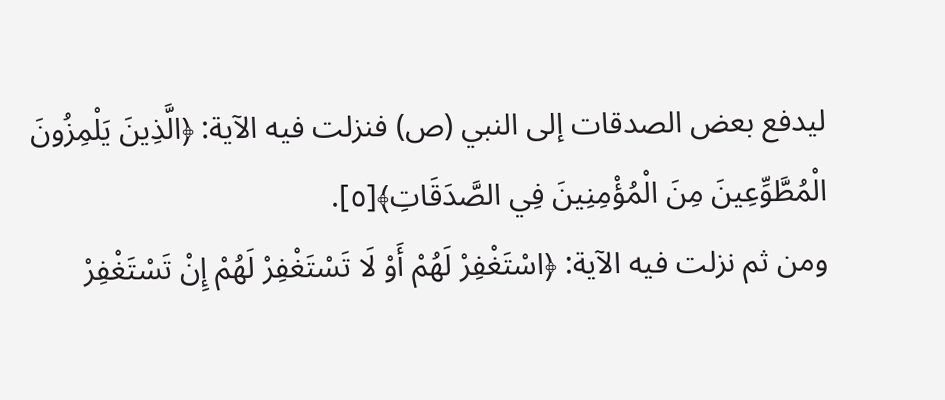ليدفع بعض الصدقات إلى النبي (ص) فنزلت فيه الآية: ﴿الَّذِينَ يَلْمِزُونَ الْمُطَّوِّعِينَ مِنَ الْمُؤْمِنِينَ فِي الصَّدَقَاتِ﴾[٥].
ومن ثم نزلت فيه الآية: ﴿اسْتَغْفِرْ لَهُمْ أَوْ لَا تَسْتَغْفِرْ لَهُمْ إِنْ تَسْتَغْفِرْ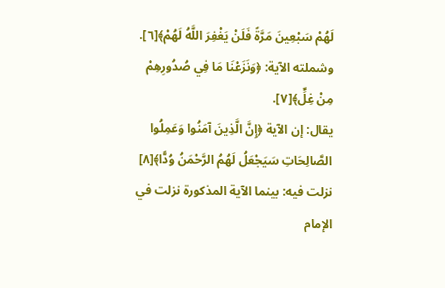لَهُمْ سَبْعِينَ مَرَّةً فَلَنْ يَغْفِرَ اللَّهُ لَهُمْ﴾[٦].
وشملته الآية: ﴿وَنَزَعْنَا مَا فِي صُدُورِهِمْ مِنْ غِلٍّ﴾[٧].
يقال: إن الآية ﴿إِنَّ الَّذِينَ آمَنُوا وَعَمِلُوا الصَّالِحَاتِ سَيَجْعَلُ لَهُمُ الرَّحْمَنُ وُدًّا﴾[٨] نزلت فيه: بينما الآية المذكورة نزلت في الإمام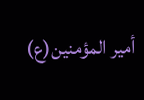أمير المؤمنين(ع)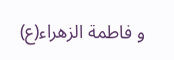و فاطمة الزهراء(ع)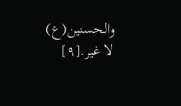والحسنين(ع) لا غير.[٩]